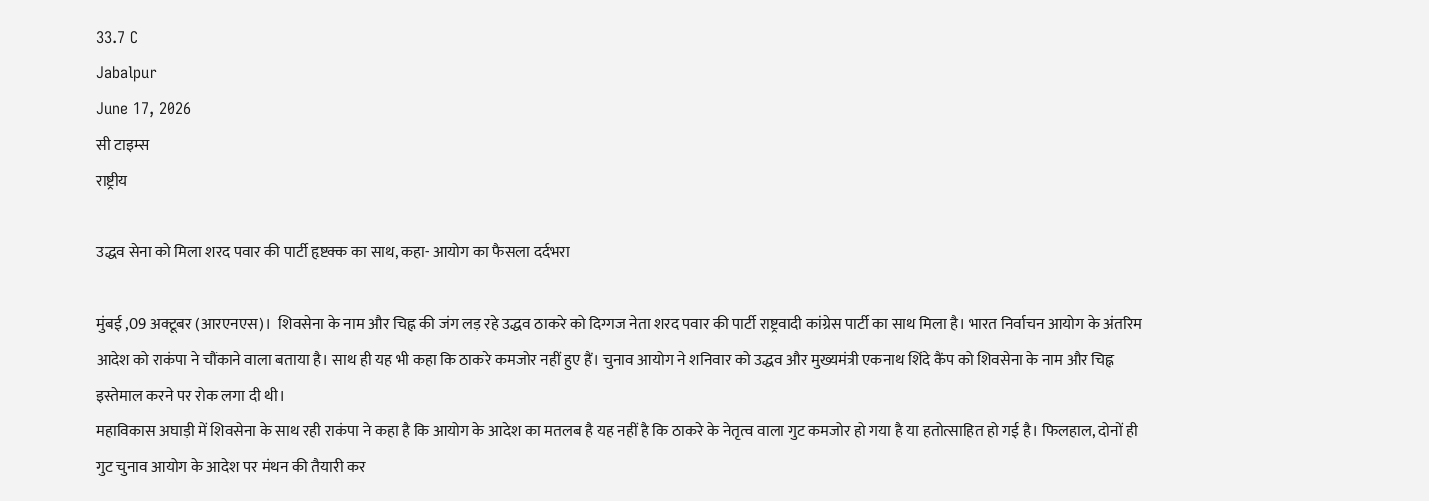33.7 C
Jabalpur
June 17, 2026
सी टाइम्स
राष्ट्रीय

उद्धव सेना को मिला शरद पवार की पार्टी हृष्टक्क का साथ, कहा- आयोग का फैसला दर्दभरा

मुंबई ,09 अक्टूबर (आरएनएस)।  शिवसेना के नाम और चिह्न की जंग लड़ रहे उद्धव ठाकरे को दिग्गज नेता शरद पवार की पार्टी राष्ट्रवादी कांग्रेस पार्टी का साथ मिला है। भारत निर्वाचन आयोग के अंतरिम आदेश को राकंपा ने चौंकाने वाला बताया है। साथ ही यह भी कहा कि ठाकरे कमजोर नहीं हुए हैं। चुनाव आयोग ने शनिवार को उद्धव और मुख्यमंत्री एकनाथ शिंदे कैंप को शिवसेना के नाम और चिह्न इस्तेमाल करने पर रोक लगा दी थी।
महाविकास अघाड़ी में शिवसेना के साथ रही राकंपा ने कहा है कि आयोग के आदेश का मतलब है यह नहीं है कि ठाकरे के नेतृत्व वाला गुट कमजोर हो गया है या हतोत्साहित हो गई है। फिलहाल, दोनों ही गुट चुनाव आयोग के आदेश पर मंथन की तैयारी कर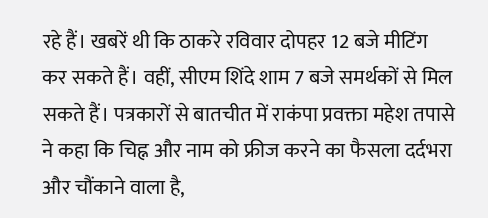रहे हैं। खबरें थी कि ठाकरे रविवार दोपहर 12 बजे मीटिंग कर सकते हैं। वहीं, सीएम शिंदे शाम 7 बजे समर्थकों से मिल सकते हैं। पत्रकारों से बातचीत में राकंपा प्रवक्ता महेश तपासे ने कहा कि चिह्न और नाम को फ्रीज करने का फैसला दर्दभरा और चौंकाने वाला है,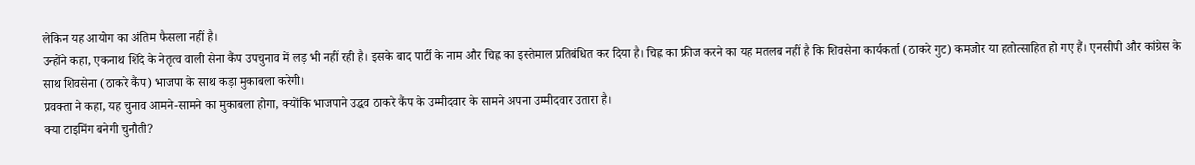लेकिन यह आयोग का अंतिम फैसला नहीं है।
उन्होंने कहा, एकनाथ शिंदे के नेतृत्व वाली सेना कैंप उपचुनाव में लड़ भी नहीं रही है। इसके बाद पार्टी के नाम और चिह्न का इस्तेमाल प्रतिबंधित कर दिया है। चिह्न का फ्रीज करने का यह मतलब नहीं है कि शिवसेना कार्यकर्ता (ठाकरे गुट) कमजोर या हतोत्साहित हो गए हैं। एनसीपी और कांग्रेस के साथ शिवसेना (ठाकरे कैंप) भाजपा के साथ कड़ा मुकाबला करेगी।
प्रवक्ता ने कहा, यह चुनाव आमने-सामने का मुकाबला होगा, क्योंकि भाजपाने उद्धव ठाकरे कैंप के उम्मीदवार के सामने अपना उम्मीदवार उतारा है।
क्या टाइमिंग बनेगी चुनौती?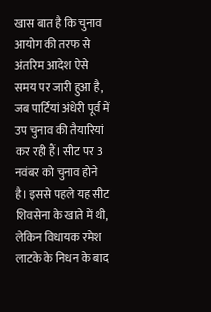खास बात है कि चुनाव आयोग की तरफ से अंतरिम आदेश ऐसे समय पर जारी हुआ है, जब पार्टियां अंधेरी पूर्व में उप चुनाव की तैयारियां कर रही हैं। सीट पर 3 नवंबर को चुनाव होने है। इससे पहले यह सीट शिवसेना के खाते में थी, लेकिन विधायक रमेश लाटके के निधन के बाद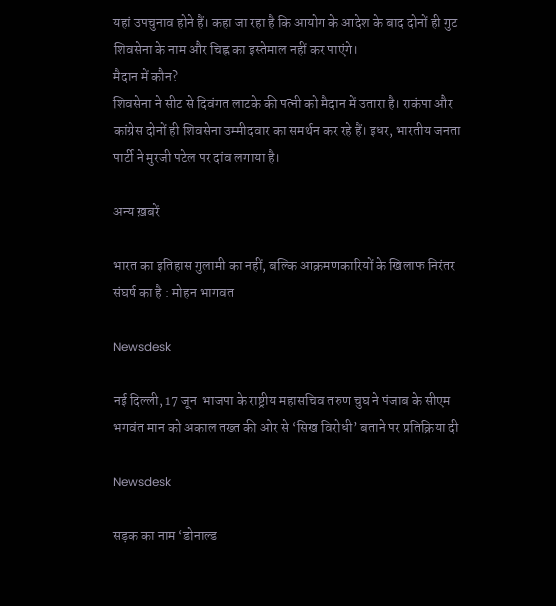यहां उपचुनाव होने हैं। कहा जा रहा है कि आयोग के आदेश के बाद दोनों ही गुट शिवसेना के नाम और चिह्न का इस्तेमाल नहीं कर पाएंगे।
मैदान में कौन?
शिवसेना ने सीट से दिवंगत लाटके की पत्नी को मैदान में उतारा है। राकंपा और कांग्रेस दोनों ही शिवसेना उम्मीदवार का समर्थन कर रहे हैं। इधर, भारतीय जनता पार्टी ने मुरजी पटेल पर दांव लगाया है।

अन्य ख़बरें

भारत का इतिहास गुलामी का नहीं, बल्कि आक्रमणकारियों के खिलाफ निरंतर संघर्ष का है : मोहन भागवत

Newsdesk

नई दिल्ली, 17 जून  भाजपा के राष्ट्रीय महासचिव तरुण चुघ ने पंजाब के सीएम भगवंत मान को अकाल तख्त की ओर से ‘सिख विरोधी’ बताने पर प्रतिक्रिया दी

Newsdesk

सड़क का नाम ‘डोनाल्ड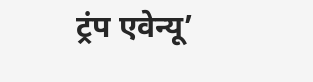ट्रंप एवेन्यू’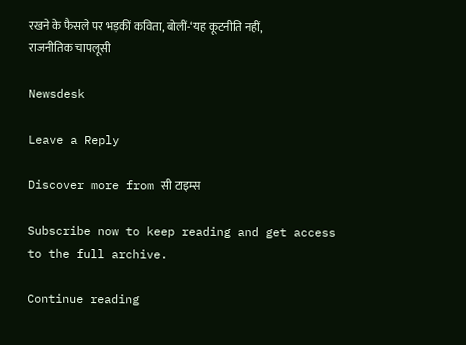रखने के फैसले पर भड़कीं कविता, बोलीं-‘यह कूटनीति नहीं, राजनीतिक चापलूसी

Newsdesk

Leave a Reply

Discover more from सी टाइम्स

Subscribe now to keep reading and get access to the full archive.

Continue reading